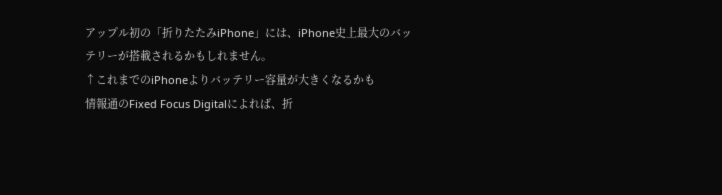アップル初の「折りたたみiPhone」には、iPhone史上最大のバッテリーが搭載されるかもしれません。
↑これまでのiPhoneよりバッテリー容量が大きくなるかも
情報通のFixed Focus Digitalによれば、折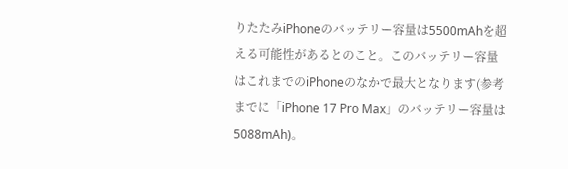りたたみiPhoneのバッテリー容量は5500mAhを超える可能性があるとのこと。このバッテリー容量はこれまでのiPhoneのなかで最大となります(参考までに「iPhone 17 Pro Max」のバッテリー容量は5088mAh)。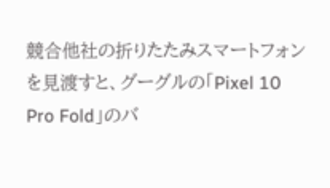競合他社の折りたたみスマートフォンを見渡すと、グーグルの「Pixel 10 Pro Fold」のバ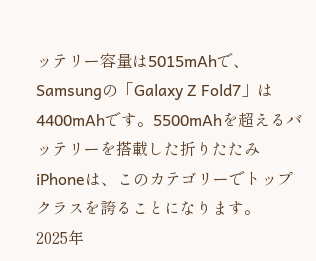ッテリー容量は5015mAhで、Samsungの「Galaxy Z Fold7」は4400mAhです。5500mAhを超えるバッテリーを搭載した折りたたみiPhoneは、このカテゴリーでトップクラスを誇ることになります。
2025年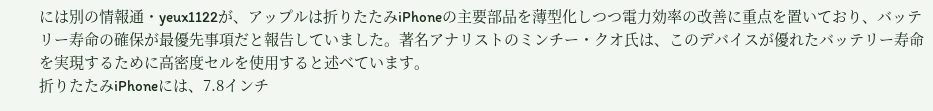には別の情報通・yeux1122が、アップルは折りたたみiPhoneの主要部品を薄型化しつつ電力効率の改善に重点を置いており、バッテリー寿命の確保が最優先事項だと報告していました。著名アナリストのミンチー・クオ氏は、このデバイスが優れたバッテリー寿命を実現するために高密度セルを使用すると述べています。
折りたたみiPhoneには、7.8インチ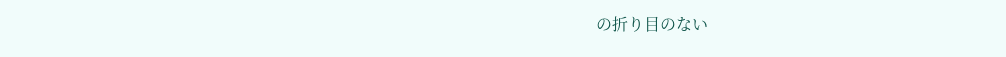の折り目のない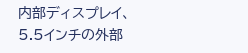内部ディスプレイ、5.5インチの外部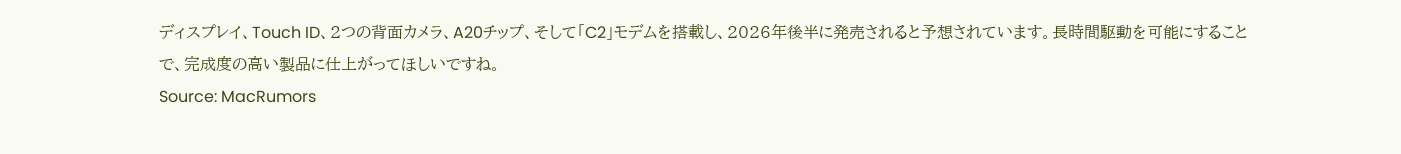ディスプレイ、Touch ID、2つの背面カメラ、A20チップ、そして「C2」モデムを搭載し、2026年後半に発売されると予想されています。長時間駆動を可能にすることで、完成度の高い製品に仕上がってほしいですね。
Source: MacRumors